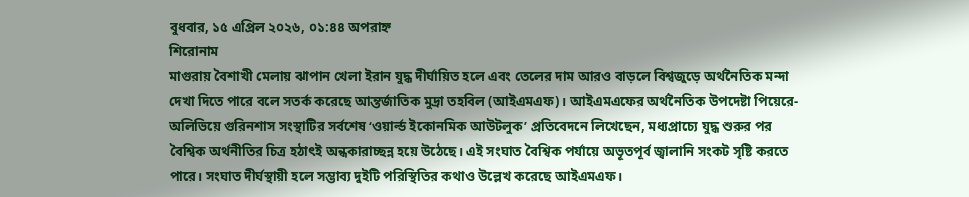বুধবার, ১৫ এপ্রিল ২০২৬, ০১:৪৪ অপরাহ্ন
শিরোনাম
মাগুরায় বৈশাখী মেলায় ঝাপান খেলা ইরান যুদ্ধ দীর্ঘায়িত হলে এবং তেলের দাম আরও বাড়লে বিশ্বজুড়ে অর্থনৈতিক মন্দা দেখা দিতে পারে বলে সতর্ক করেছে আন্তর্জাতিক মুদ্রা তহবিল (আইএমএফ)। আইএমএফের অর্থনৈতিক উপদেষ্টা পিয়েরে-অলিভিয়ে গুরিনশাস সংস্থাটির সর্বশেষ ‘ওয়ার্ল্ড ইকোনমিক আউটলুক’ প্রতিবেদনে লিখেছেন, মধ্যপ্রাচ্যে যুদ্ধ শুরুর পর বৈশ্বিক অর্থনীতির চিত্র হঠাৎই অন্ধকারাচ্ছন্ন হয়ে উঠেছে। এই সংঘাত বৈশ্বিক পর্যায়ে অভূতপূর্ব জ্বালানি সংকট সৃষ্টি করতে পারে। সংঘাত দীর্ঘস্থায়ী হলে সম্ভাব্য দুইটি পরিস্থিতির কথাও উল্লেখ করেছে আইএমএফ।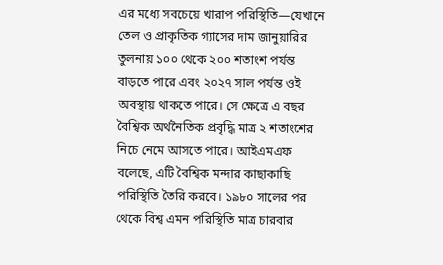এর মধ্যে সবচেয়ে খারাপ পরিস্থিতি—যেখানে তেল ও প্রাকৃতিক গ্যাসের দাম জানুয়ারির তুলনায় ১০০ থেকে ২০০ শতাংশ পর্যন্ত বাড়তে পারে এবং ২০২৭ সাল পর্যন্ত ওই অবস্থায় থাকতে পারে। সে ক্ষেত্রে এ বছর বৈশ্বিক অর্থনৈতিক প্রবৃদ্ধি মাত্র ২ শতাংশের নিচে নেমে আসতে পারে। আইএমএফ বলেছে, এটি বৈশ্বিক মন্দার কাছাকাছি পরিস্থিতি তৈরি করবে। ১৯৮০ সালের পর থেকে বিশ্ব এমন পরিস্থিতি মাত্র চারবার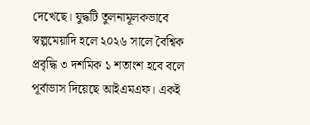দেখেছে। যুদ্ধটি তুলনামূলকভাবে স্বল্পমেয়াদি হলে ২০২৬ সালে বৈশ্বিক প্রবৃদ্ধি ৩ দশমিক ১ শতাংশ হবে বলে পূর্বাভাস দিয়েছে আইএমএফ। একই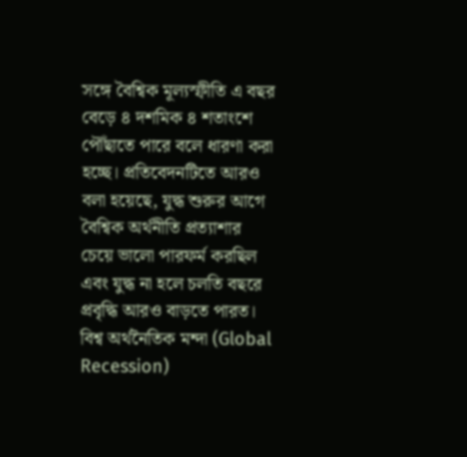সঙ্গে বৈশ্বিক মূল্যস্ফীতি এ বছর বেড়ে ৪ দশমিক ৪ শতাংশে পৌঁছাতে পারে বলে ধারণা করা হচ্ছে। প্রতিবেদনটিতে আরও বলা হয়েছে, যুদ্ধ শুরুর আগে বৈশ্বিক অর্থনীতি প্রত্যাশার চেয়ে ভালো পারফর্ম করছিল এবং যুদ্ধ না হলে চলতি বছরে প্রবৃদ্ধি আরও বাড়তে পারত। বিশ্ব অর্থনৈতিক মন্দা (Global Recession)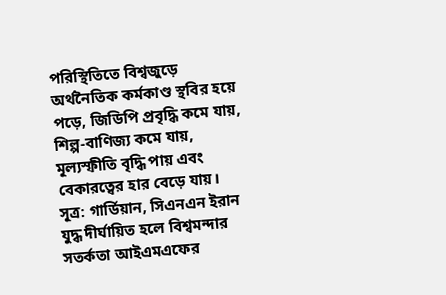পরিস্থিতিতে বিশ্বজুড়ে অর্থনৈতিক কর্মকাণ্ড স্থবির হয়ে পড়ে, জিডিপি প্রবৃদ্ধি কমে যায়, শিল্প-বাণিজ্য কমে যায়, মূল্যস্ফীতি বৃদ্ধি পায় এবং বেকারত্বের হার বেড়ে যায়। সূত্র: গার্ডিয়ান, সিএনএন ইরান যুদ্ধ দীর্ঘায়িত হলে বিশ্বমন্দার সতর্কতা আইএমএফের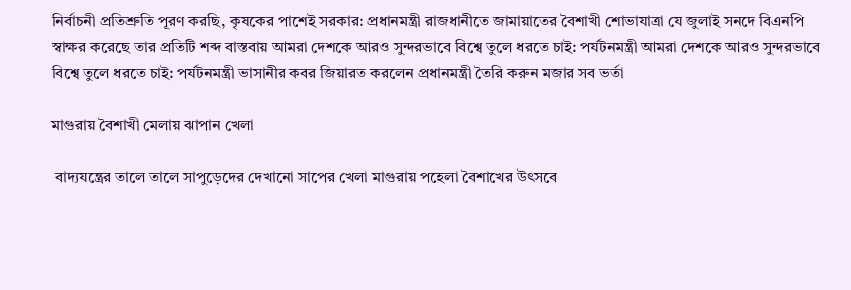নির্বাচনী প্রতিশ্রুতি পূরণ করছি, কৃষকের পাশেই সরকার: প্রধানমন্ত্রী রাজধানীতে জামায়াতের বৈশাখী শোভাযাত্রা যে জুলাই সনদে বিএনপি স্বাক্ষর করেছে তার প্রতিটি শব্দ বাস্তবায় আমরা দেশকে আরও সুন্দরভাবে বিশ্বে তুলে ধরতে চাই: পর্যটনমন্ত্রী আমরা দেশকে আরও সুন্দরভাবে বিশ্বে তুলে ধরতে চাই: পর্যটনমন্ত্রী ভাসানীর কবর জিয়ারত করলেন প্রধানমন্ত্রী তৈরি করুন মজার সব ভর্তা

মাগুরায় বৈশাখী মেলায় ঝাপান খেলা

 বাদ্যযন্ত্রের তালে তালে সাপুড়েদের দেখানো সাপের খেলা মাগুরায় পহেলা বৈশাখের উৎসবে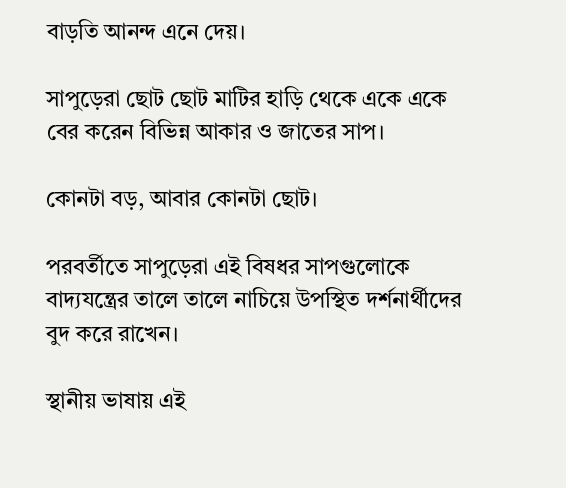বাড়তি আনন্দ এনে দেয়।

সাপুড়েরা ছোট ছোট মাটির হাড়ি থেকে একে একে বের করেন বিভিন্ন আকার ও জাতের সাপ।

কোনটা বড়, আবার কোনটা ছোট।

পরবর্তীতে সাপুড়েরা এই বিষধর সাপগুলোকে বাদ্যযন্ত্রের তালে তালে নাচিয়ে উপস্থিত দর্শনার্থীদের বুদ করে রাখেন।

স্থানীয় ভাষায় এই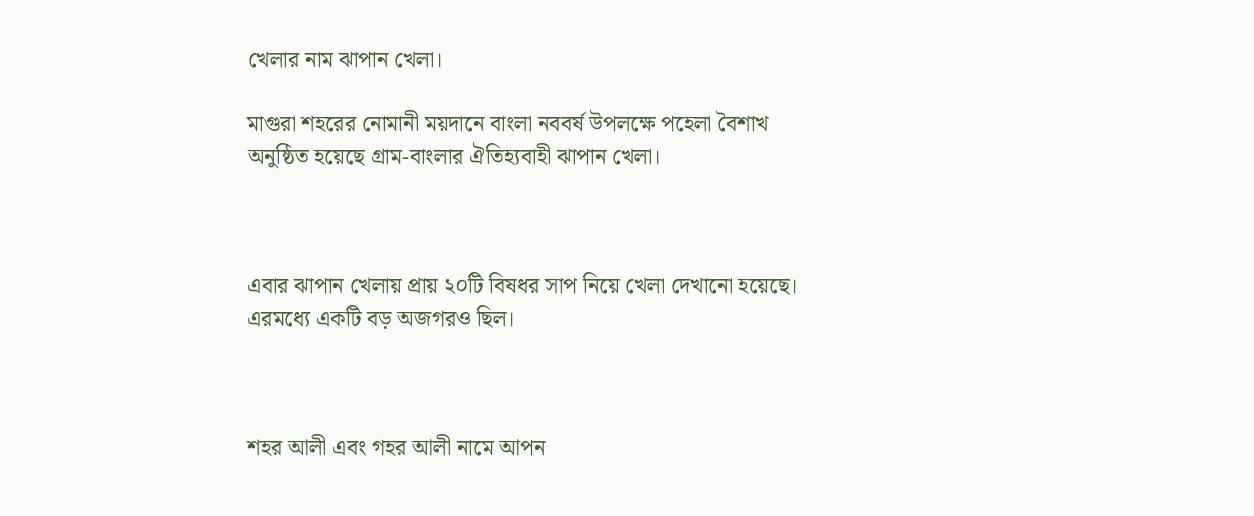খেলার নাম ঝাপান খেলা।

মাগুরা শহরের নোমানী ময়দানে বাংলা নববর্ষ উপলক্ষে পহেলা বৈশাখ অনুষ্ঠিত হয়েছে গ্রাম-বাংলার ঐতিহ্যবাহী ঝাপান খেলা।



এবার ঝাপান খেলায় প্রায় ২০টি বিষধর সাপ নিয়ে খেলা দেখানো হয়েছে।  এরমধ্যে একটি বড় অজগরও ছিল।



শহর আলী এবং গহর আলী নামে আপন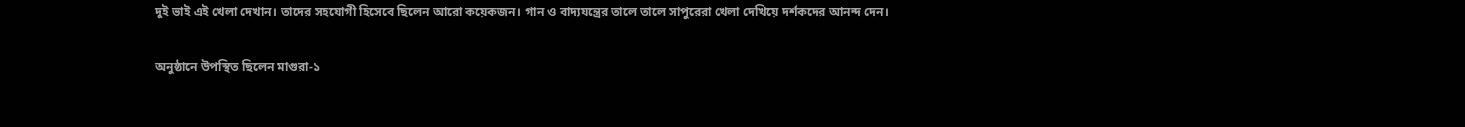দুই ভাই এই খেলা দেখান। তাদের সহযোগী হিসেবে ছিলেন আরো কয়েকজন। গান ও বাদ্যযন্ত্রের তালে তালে সাপুরেরা খেলা দেখিয়ে দর্শকদের আনন্দ দেন।

অনুষ্ঠানে উপস্থিত ছিলেন মাগুরা-১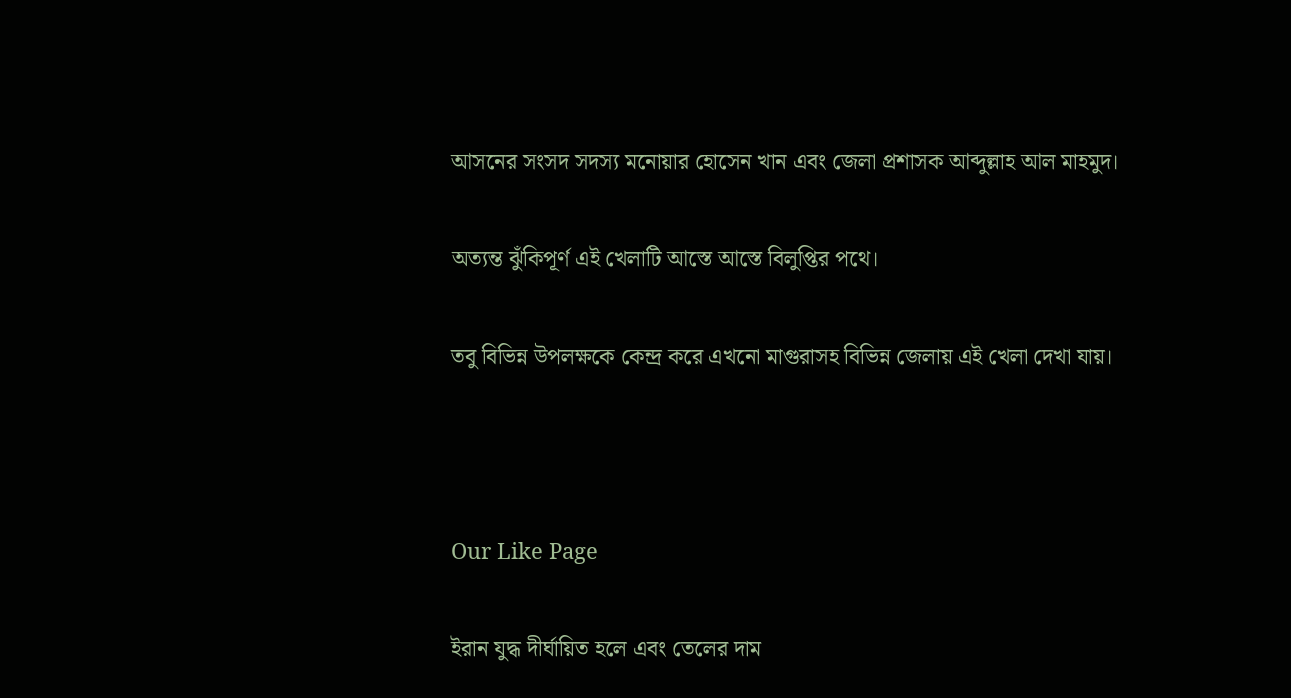আসনের সংসদ সদস্য মনোয়ার হোসেন খান এবং জেলা প্রশাসক আব্দুল্লাহ আল মাহমুদ।

অত্যন্ত ঝুঁকিপূর্ণ এই খেলাটি আস্তে আস্তে বিলুপ্তির পথে।

তবু বিভিন্ন উপলক্ষকে কেন্দ্র করে এখনো মাগুরাসহ বিভিন্ন জেলায় এই খেলা দেখা যায়।



Our Like Page

ইরান যুদ্ধ দীর্ঘায়িত হলে এবং তেলের দাম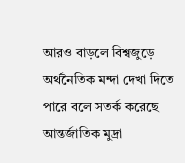আরও বাড়লে বিশ্বজুড়ে অর্থনৈতিক মন্দা দেখা দিতে পারে বলে সতর্ক করেছে আন্তর্জাতিক মুদ্রা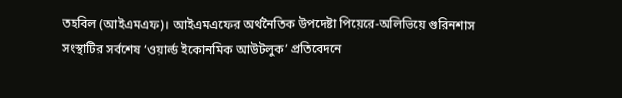তহবিল (আইএমএফ)। আইএমএফের অর্থনৈতিক উপদেষ্টা পিয়েরে-অলিভিয়ে গুরিনশাস সংস্থাটির সর্বশেষ ‘ওয়ার্ল্ড ইকোনমিক আউটলুক’ প্রতিবেদনে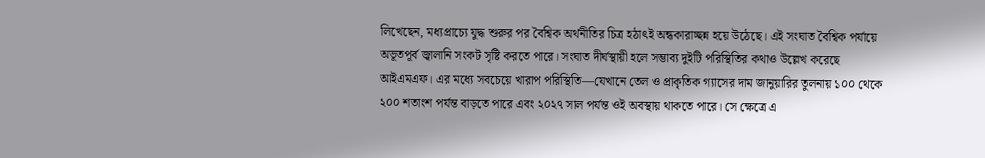লিখেছেন, মধ্যপ্রাচ্যে যুদ্ধ শুরুর পর বৈশ্বিক অর্থনীতির চিত্র হঠাৎই অন্ধকারাচ্ছন্ন হয়ে উঠেছে। এই সংঘাত বৈশ্বিক পর্যায়ে অভূতপূর্ব জ্বালানি সংকট সৃষ্টি করতে পারে। সংঘাত দীর্ঘস্থায়ী হলে সম্ভাব্য দুইটি পরিস্থিতির কথাও উল্লেখ করেছে আইএমএফ। এর মধ্যে সবচেয়ে খারাপ পরিস্থিতি—যেখানে তেল ও প্রাকৃতিক গ্যাসের দাম জানুয়ারির তুলনায় ১০০ থেকে ২০০ শতাংশ পর্যন্ত বাড়তে পারে এবং ২০২৭ সাল পর্যন্ত ওই অবস্থায় থাকতে পারে। সে ক্ষেত্রে এ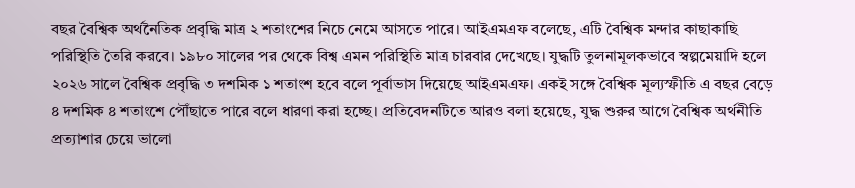বছর বৈশ্বিক অর্থনৈতিক প্রবৃদ্ধি মাত্র ২ শতাংশের নিচে নেমে আসতে পারে। আইএমএফ বলেছে, এটি বৈশ্বিক মন্দার কাছাকাছি পরিস্থিতি তৈরি করবে। ১৯৮০ সালের পর থেকে বিশ্ব এমন পরিস্থিতি মাত্র চারবার দেখেছে। যুদ্ধটি তুলনামূলকভাবে স্বল্পমেয়াদি হলে ২০২৬ সালে বৈশ্বিক প্রবৃদ্ধি ৩ দশমিক ১ শতাংশ হবে বলে পূর্বাভাস দিয়েছে আইএমএফ। একই সঙ্গে বৈশ্বিক মূল্যস্ফীতি এ বছর বেড়ে ৪ দশমিক ৪ শতাংশে পৌঁছাতে পারে বলে ধারণা করা হচ্ছে। প্রতিবেদনটিতে আরও বলা হয়েছে, যুদ্ধ শুরুর আগে বৈশ্বিক অর্থনীতি প্রত্যাশার চেয়ে ভালো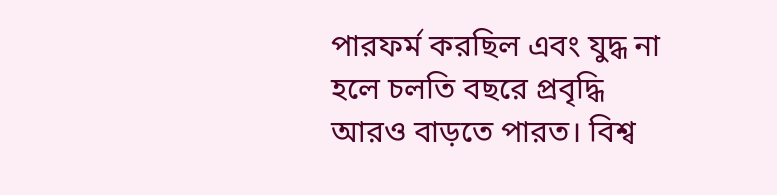পারফর্ম করছিল এবং যুদ্ধ না হলে চলতি বছরে প্রবৃদ্ধি আরও বাড়তে পারত। বিশ্ব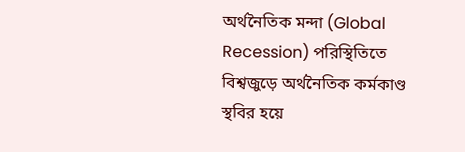অর্থনৈতিক মন্দা (Global Recession) পরিস্থিতিতে বিশ্বজুড়ে অর্থনৈতিক কর্মকাণ্ড স্থবির হয়ে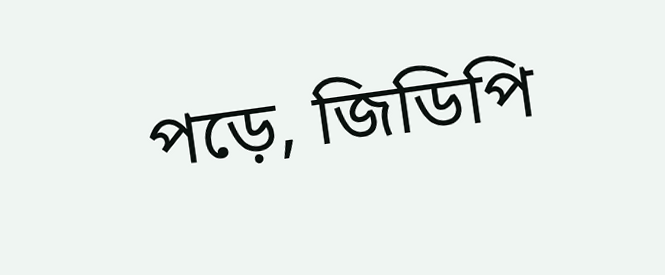পড়ে, জিডিপি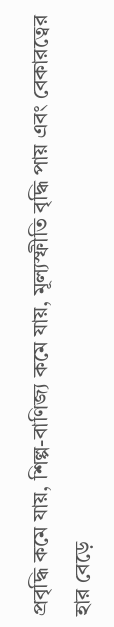প্রবৃদ্ধি কমে যায়, শিল্প-বাণিজ্য কমে যায়, মূল্যস্ফীতি বৃদ্ধি পায় এবং বেকারত্বের হার বেড়ে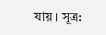যায়। সূত্র: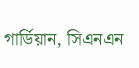গার্ডিয়ান, সিএনএন